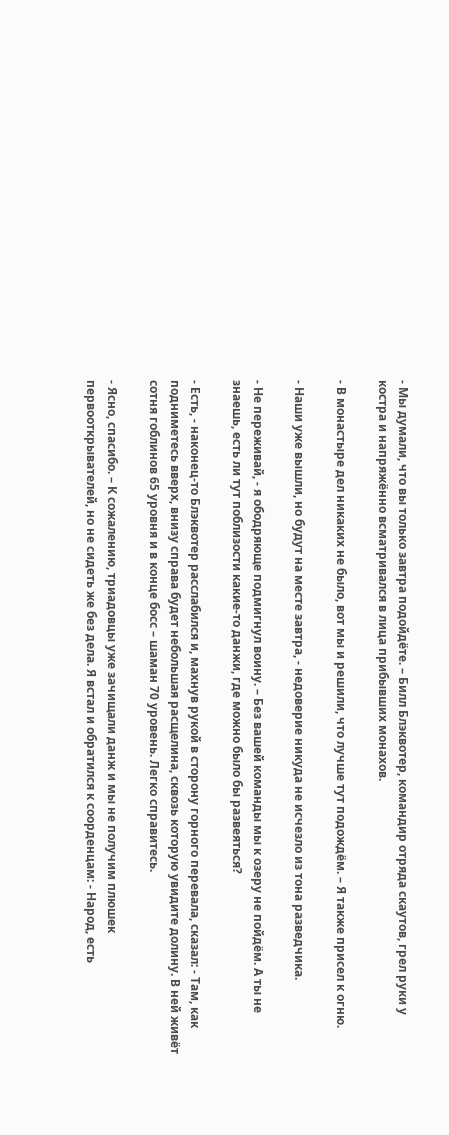- Мы думали, что вы только завтра подойдёте. – Билл Блэквотер, командир отряда скаутов, грел руки у костра и напряжённо всматривался в лица прибывших монахов.

- В монастыре дел никаких не было, вот мы и решили, что лучше тут подождём. – Я также присел к огню.

- Наши уже вышли, но будут на месте завтра, - недоверие никуда не исчезло из тона разведчика.

- Не переживай, - я ободряюще подмигнул воину. – Без вашей команды мы к озеру не пойдём. А ты не знаешь, есть ли тут поблизости какие-то данжи, где можно было бы развеяться?

- Есть, - наконец-то Блэквотер расслабился и, махнув рукой в сторону горного перевала, сказал: - Там, как подниметесь вверх, внизу справа будет небольшая расщелина, сквозь которую увидите долину. В ней живёт сотня гоблинов 65 уровня и в конце босс – шаман 70 уровень. Легко справитесь.

- Ясно, спасибо. – К сожалению, триадовцы уже зачищали данж и мы не получим плюшек первооткрывателей, но не сидеть же без дела. Я встал и обратился к соорденцам: - Народ, есть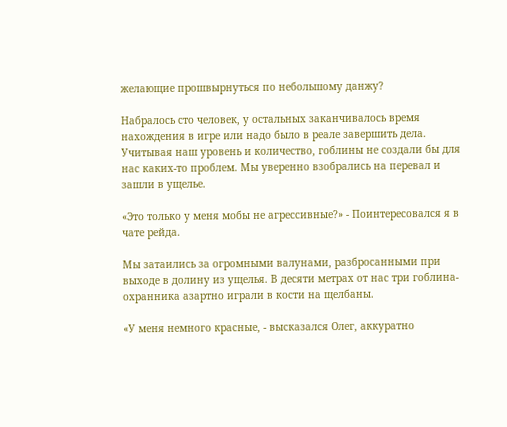желающие прошвырнуться по небольшому данжу?

Набралось сто человек, у остальных заканчивалось время нахождения в игре или надо было в реале завершить дела. Учитывая наш уровень и количество, гоблины не создали бы для нас каких-то проблем. Мы уверенно взобрались на перевал и зашли в ущелье.

«Это только у меня мобы не агрессивные?» - Поинтересовался я в чате рейда.

Мы затаились за огромными валунами, разбросанными при выходе в долину из ущелья. В десяти метрах от нас три гоблина-охранника азартно играли в кости на щелбаны.

«У меня немного красные, - высказался Олег, аккуратно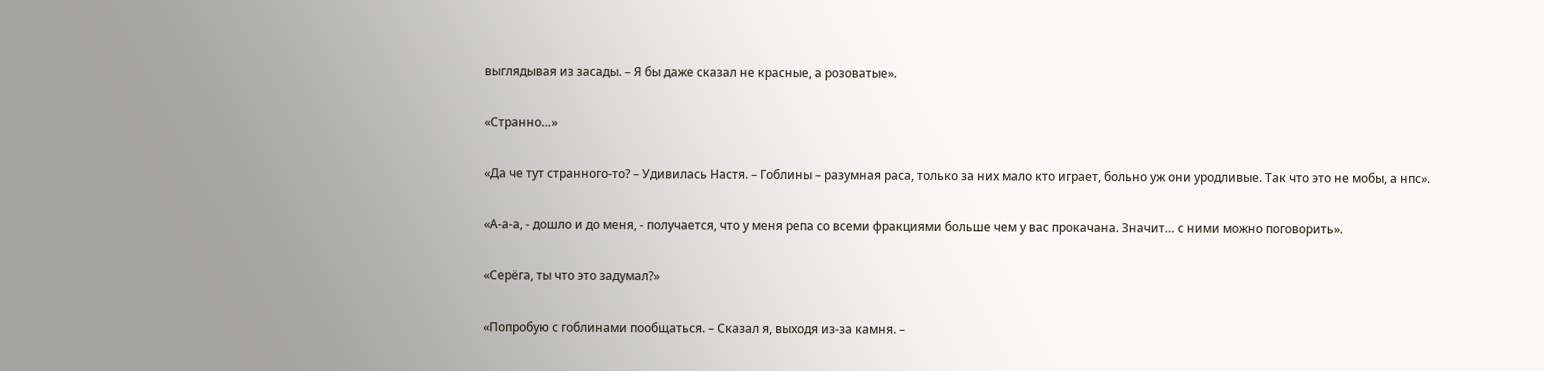выглядывая из засады. – Я бы даже сказал не красные, а розоватые».

«Странно…»

«Да че тут странного-то? – Удивилась Настя. – Гоблины – разумная раса, только за них мало кто играет, больно уж они уродливые. Так что это не мобы, а нпс».

«А-а-а, - дошло и до меня, - получается, что у меня репа со всеми фракциями больше чем у вас прокачана. Значит… с ними можно поговорить».

«Серёга, ты что это задумал?»

«Попробую с гоблинами пообщаться. – Сказал я, выходя из-за камня. –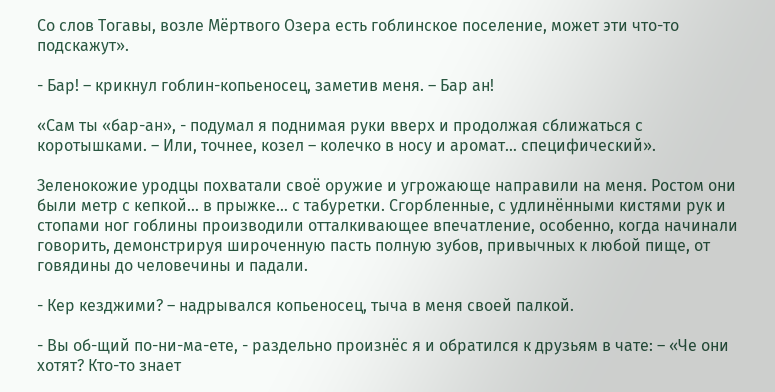Со слов Тогавы, возле Мёртвого Озера есть гоблинское поселение, может эти что-то подскажут».

- Бар! – крикнул гоблин-копьеносец, заметив меня. – Бар ан!

«Сам ты «бар-ан», - подумал я поднимая руки вверх и продолжая сближаться с коротышками. – Или, точнее, козел – колечко в носу и аромат… специфический».

Зеленокожие уродцы похватали своё оружие и угрожающе направили на меня. Ростом они были метр с кепкой… в прыжке… с табуретки. Сгорбленные, с удлинёнными кистями рук и стопами ног гоблины производили отталкивающее впечатление, особенно, когда начинали говорить, демонстрируя широченную пасть полную зубов, привычных к любой пище, от говядины до человечины и падали.

- Кер кезджими? – надрывался копьеносец, тыча в меня своей палкой.

- Вы об-щий по-ни-ма-ете, - раздельно произнёс я и обратился к друзьям в чате: – «Че они хотят? Кто-то знает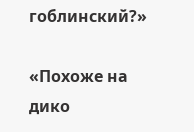гоблинский?»

«Похоже на дико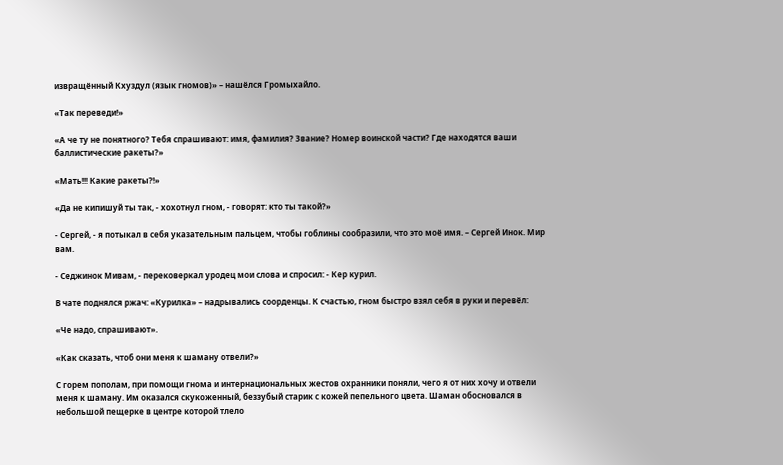извращённый Кхуздул (язык гномов)» – нашёлся Громыхайло.

«Так переведи!»

«А че ту не понятного? Тебя спрашивают: имя, фамилия? Звание? Номер воинской части? Где находятся ваши баллистические ракеты?»

«Мать!!! Какие ракеты?!»

«Да не кипишуй ты так, - хохотнул гном, - говорят: кто ты такой?»

- Сергей, - я потыкал в себя указательным пальцем, чтобы гоблины сообразили, что это моё имя. – Сергей Инок. Мир вам.

- Седжинок Мивам, - перековеркал уродец мои слова и спросил: - Кер курил.

В чате поднялся ржач: «Курилка» – надрывались соорденцы. К счастью, гном быстро взял себя в руки и перевёл:

«Че надо, спрашивают».

«Как сказать, чтоб они меня к шаману отвели?»

С горем пополам, при помощи гнома и интернациональных жестов охранники поняли, чего я от них хочу и отвели меня к шаману. Им оказался скукоженный, беззубый старик с кожей пепельного цвета. Шаман обосновался в небольшой пещерке в центре которой тлело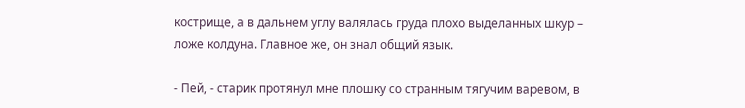кострище, а в дальнем углу валялась груда плохо выделанных шкур – ложе колдуна. Главное же, он знал общий язык.

- Пей, - старик протянул мне плошку со странным тягучим варевом, в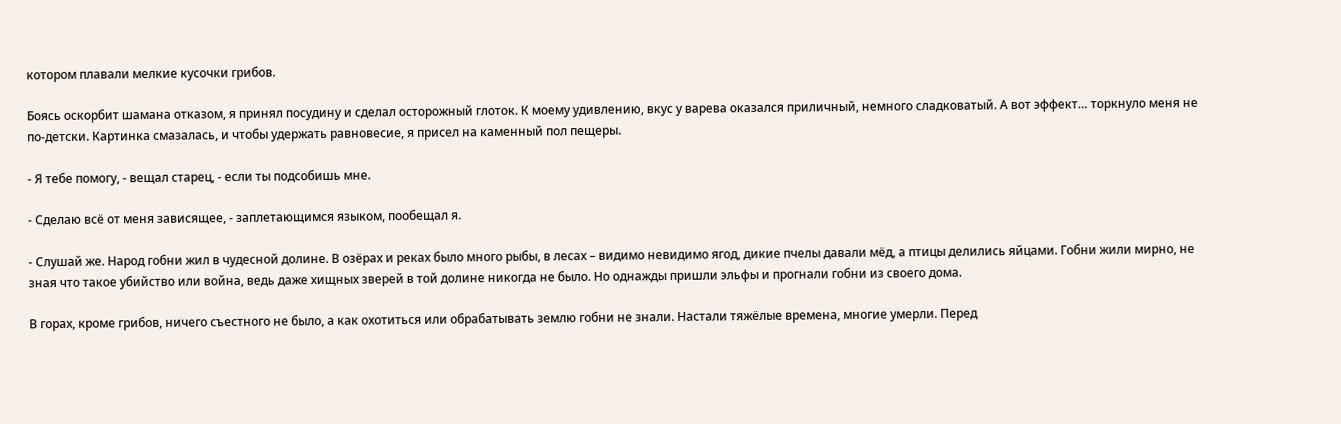котором плавали мелкие кусочки грибов.

Боясь оскорбит шамана отказом, я принял посудину и сделал осторожный глоток. К моему удивлению, вкус у варева оказался приличный, немного сладковатый. А вот эффект… торкнуло меня не по-детски. Картинка смазалась, и чтобы удержать равновесие, я присел на каменный пол пещеры.

- Я тебе помогу, - вещал старец, - если ты подсобишь мне.

- Сделаю всё от меня зависящее, - заплетающимся языком, пообещал я.

- Слушай же. Народ гобни жил в чудесной долине. В озёрах и реках было много рыбы, в лесах – видимо невидимо ягод, дикие пчелы давали мёд, а птицы делились яйцами. Гобни жили мирно, не зная что такое убийство или война, ведь даже хищных зверей в той долине никогда не было. Но однажды пришли эльфы и прогнали гобни из своего дома.

В горах, кроме грибов, ничего съестного не было, а как охотиться или обрабатывать землю гобни не знали. Настали тяжёлые времена, многие умерли. Перед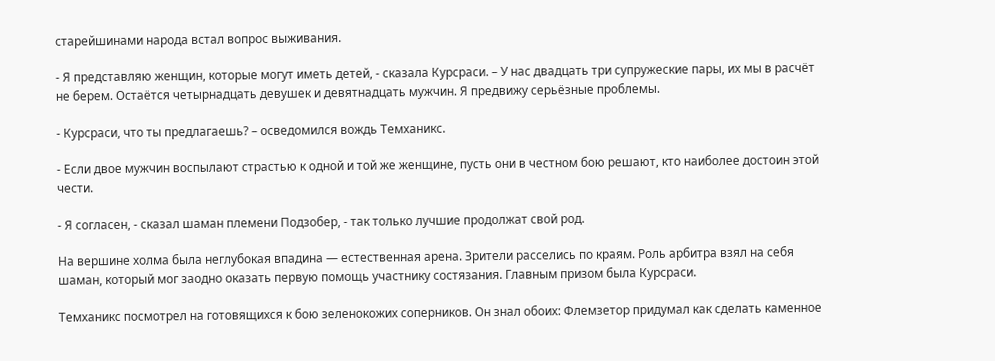старейшинами народа встал вопрос выживания.

- Я представляю женщин, которые могут иметь детей, - сказала Курсраси. – У нас двадцать три супружеские пары, их мы в расчёт не берем. Остаётся четырнадцать девушек и девятнадцать мужчин. Я предвижу серьёзные проблемы.

- Курсраси, что ты предлагаешь? – осведомился вождь Темханикс.

- Если двое мужчин воспылают страстью к одной и той же женщине, пусть они в честном бою решают, кто наиболее достоин этой чести.

- Я согласен, - сказал шаман племени Подзобер, - так только лучшие продолжат свой род.

На вершине холма была неглубокая впадина — естественная арена. Зрители расселись по краям. Роль арбитра взял на себя шаман, который мог заодно оказать первую помощь участнику состязания. Главным призом была Курсраси.

Темханикс посмотрел на готовящихся к бою зеленокожих соперников. Он знал обоих: Флемзетор придумал как сделать каменное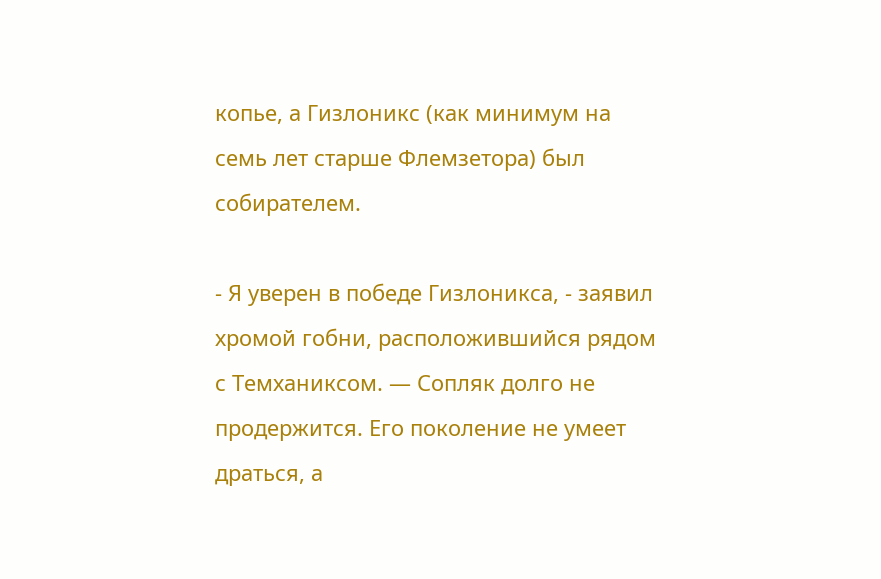копье, а Гизлоникс (как минимум на семь лет старше Флемзетора) был собирателем.

- Я уверен в победе Гизлоникса, - заявил хромой гобни, расположившийся рядом с Темханиксом. — Сопляк долго не продержится. Его поколение не умеет драться, а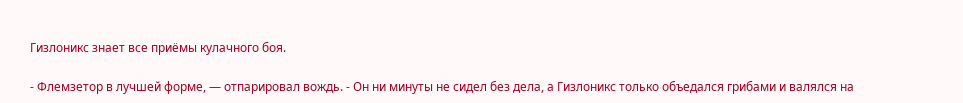Гизлоникс знает все приёмы кулачного боя.

- Флемзетор в лучшей форме, — отпарировал вождь. - Он ни минуты не сидел без дела, а Гизлоникс только объедался грибами и валялся на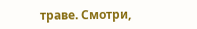траве. Смотри,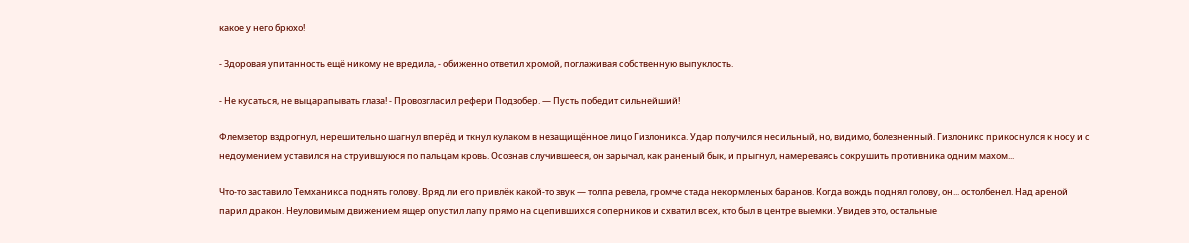какое у него брюхо!

- Здоровая упитанность ещё никому не вредила, - обиженно ответил хромой, поглаживая собственную выпуклость.

- Не кусаться, не выцарапывать глаза! - Провозгласил рефери Подзобер. — Пусть победит сильнейший!

Флемзетор вздрогнул, нерешительно шагнул вперёд и ткнул кулаком в незащищённое лицо Гизлоникса. Удар получился несильный, но, видимо, болезненный. Гизлоникс прикоснулся к носу и с недоумением уставился на струившуюся по пальцам кровь. Осознав случившееся, он зарычал, как раненый бык, и прыгнул, намереваясь сокрушить противника одним махом...

Что-то заставило Темханикса поднять голову. Вряд ли его привлёк какой-то звук — толпа ревела, громче стада некормленых баранов. Когда вождь поднял голову, он... остолбенел. Над ареной парил дракон. Неуловимым движением ящер опустил лапу прямо на сцепившихся соперников и схватил всех, кто был в центре выемки. Увидев это, остальные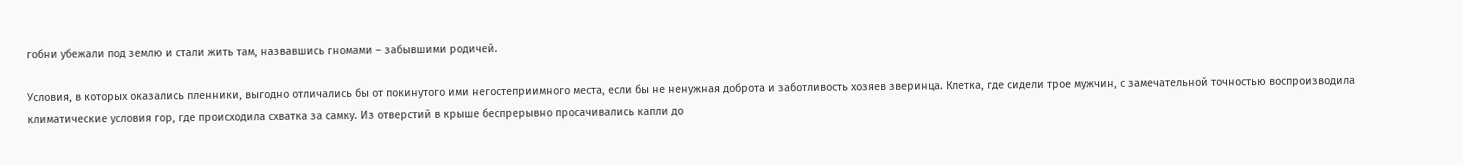гобни убежали под землю и стали жить там, назвавшись гномами – забывшими родичей.

Условия, в которых оказались пленники, выгодно отличались бы от покинутого ими негостеприимного места, если бы не ненужная доброта и заботливость хозяев зверинца. Клетка, где сидели трое мужчин, с замечательной точностью воспроизводила климатические условия гор, где происходила схватка за самку. Из отверстий в крыше беспрерывно просачивались капли до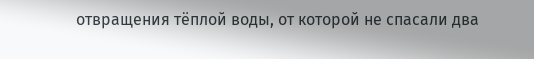отвращения тёплой воды, от которой не спасали два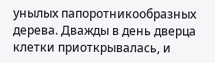унылых папоротникообразных дерева. Дважды в день дверца клетки приоткрывалась, и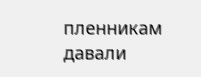пленникам давали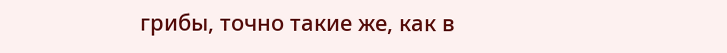грибы, точно такие же, как в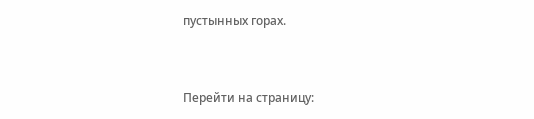пустынных горах.


Перейти на страницу: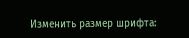Изменить размер шрифта: